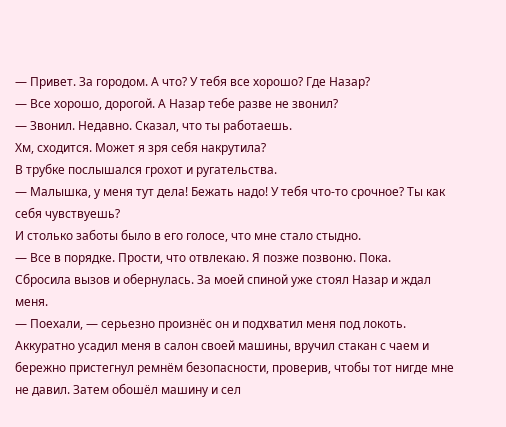— Привет. За городом. А что? У тебя все хорошо? Где Назар?
— Все хорошо, дорогой. А Назар тебе разве не звонил?
— Звонил. Недавно. Сказал, что ты работаешь.
Хм, сходится. Может я зря себя накрутила?
В трубке послышался грохот и ругательства.
— Малышка, у меня тут дела! Бежать надо! У тебя что-то срочное? Ты как себя чувствуешь?
И столько заботы было в его голосе, что мне стало стыдно.
— Все в порядке. Прости, что отвлекаю. Я позже позвоню. Пока.
Сбросила вызов и обернулась. За моей спиной уже стоял Назар и ждал меня.
— Поехали, — серьезно произнёс он и подхватил меня под локоть.
Аккуратно усадил меня в салон своей машины, вручил стакан с чаем и бережно пристегнул ремнём безопасности, проверив, чтобы тот нигде мне не давил. Затем обошёл машину и сел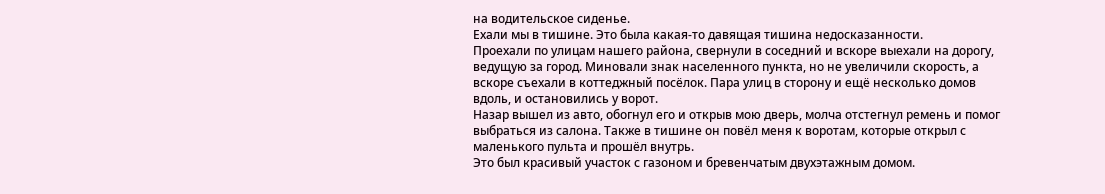на водительское сиденье.
Ехали мы в тишине. Это была какая-то давящая тишина недосказанности.
Проехали по улицам нашего района, свернули в соседний и вскоре выехали на дорогу, ведущую за город. Миновали знак населенного пункта, но не увеличили скорость, а вскоре съехали в коттеджный посёлок. Пара улиц в сторону и ещё несколько домов вдоль, и остановились у ворот.
Назар вышел из авто, обогнул его и открыв мою дверь, молча отстегнул ремень и помог выбраться из салона. Также в тишине он повёл меня к воротам, которые открыл с маленького пульта и прошёл внутрь.
Это был красивый участок с газоном и бревенчатым двухэтажным домом.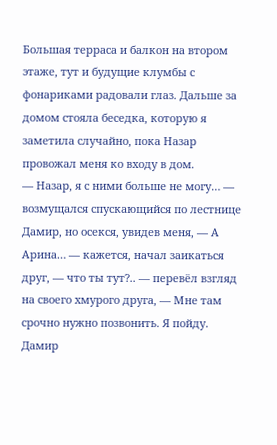Большая терраса и балкон на втором этаже, тут и будущие клумбы с фонариками радовали глаз. Дальше за домом стояла беседка, которую я заметила случайно, пока Назар провожал меня ко входу в дом.
— Назар, я с ними больше не могу… — возмущался спускающийся по лестнице Дамир, но осекся, увидев меня, — А Арина… — кажется, начал заикаться друг, — что ты тут?.. — перевёл взгляд на своего хмурого друга, — Мне там срочно нужно позвонить. Я пойду.
Дамир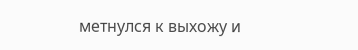метнулся к выхожу и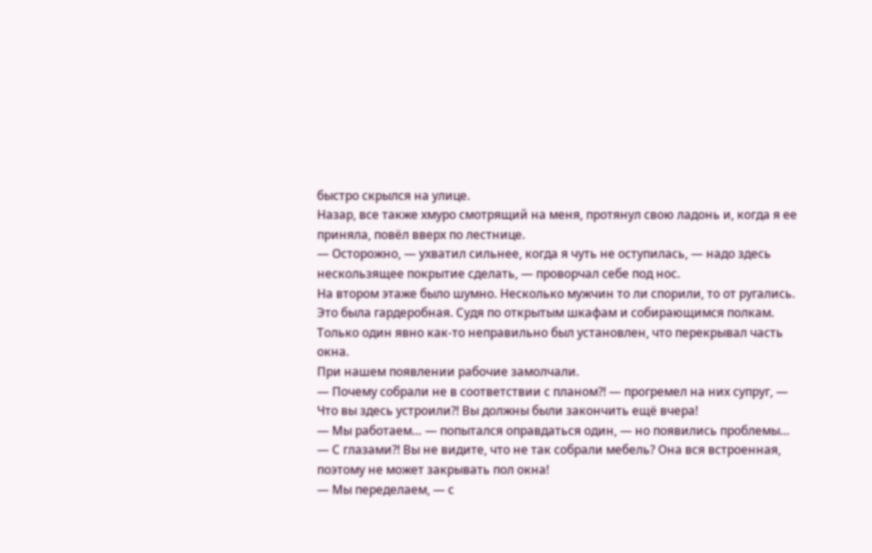быстро скрылся на улице.
Назар, все также хмуро смотрящий на меня, протянул свою ладонь и, когда я ее приняла, повёл вверх по лестнице.
— Осторожно, — ухватил сильнее, когда я чуть не оступилась, — надо здесь нескользящее покрытие сделать, — проворчал себе под нос.
На втором этаже было шумно. Несколько мужчин то ли спорили, то от ругались.
Это была гардеробная. Судя по открытым шкафам и собирающимся полкам. Только один явно как-то неправильно был установлен, что перекрывал часть окна.
При нашем появлении рабочие замолчали.
— Почему собрали не в соответствии с планом?! — прогремел на них супруг, — Что вы здесь устроили?! Вы должны были закончить ещё вчера!
— Мы работаем… — попытался оправдаться один, — но появились проблемы…
— С глазами?! Вы не видите, что не так собрали мебель? Она вся встроенная, поэтому не может закрывать пол окна!
— Мы переделаем, — с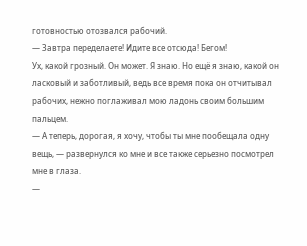готовностью отозвался рабочий.
— Завтра переделаете! Идите все отсюда! Бегом!
Ух, какой грозный. Он может. Я знаю. Но ещё я знаю, какой он ласковый и заботливый, ведь все время пока он отчитывал рабочих, нежно поглаживал мою ладонь своим большим пальцем.
— А теперь, дорогая, я хочу, чтобы ты мне пообещала одну вещь, — развернулся ко мне и все также серьезно посмотрел мне в глаза.
—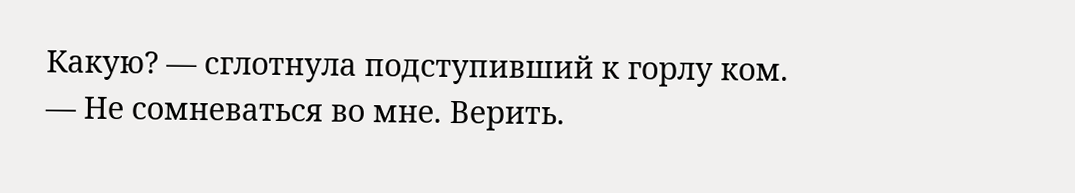Какую? — сглотнула подступивший к горлу ком.
— Не сомневаться во мне. Верить.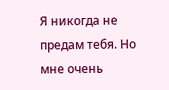Я никогда не предам тебя. Но мне очень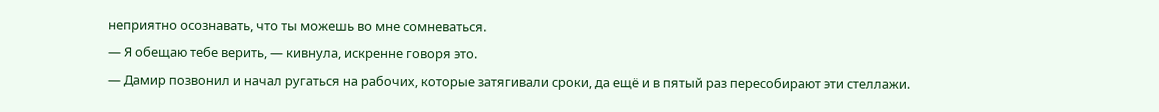неприятно осознавать, что ты можешь во мне сомневаться.
— Я обещаю тебе верить, — кивнула, искренне говоря это.
— Дамир позвонил и начал ругаться на рабочих, которые затягивали сроки, да ещё и в пятый раз пересобирают эти стеллажи.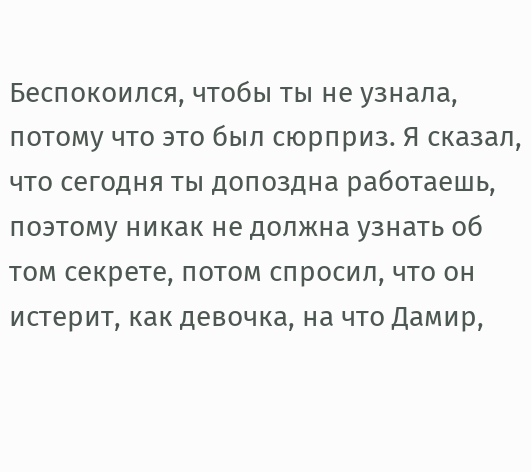Беспокоился, чтобы ты не узнала, потому что это был сюрприз. Я сказал, что сегодня ты допоздна работаешь, поэтому никак не должна узнать об том секрете, потом спросил, что он истерит, как девочка, на что Дамир,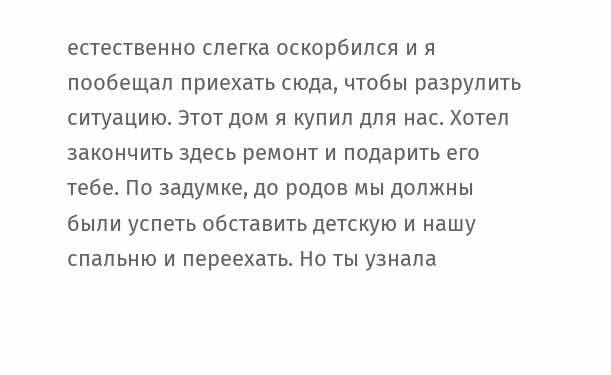естественно слегка оскорбился и я пообещал приехать сюда, чтобы разрулить ситуацию. Этот дом я купил для нас. Хотел закончить здесь ремонт и подарить его тебе. По задумке, до родов мы должны были успеть обставить детскую и нашу спальню и переехать. Но ты узнала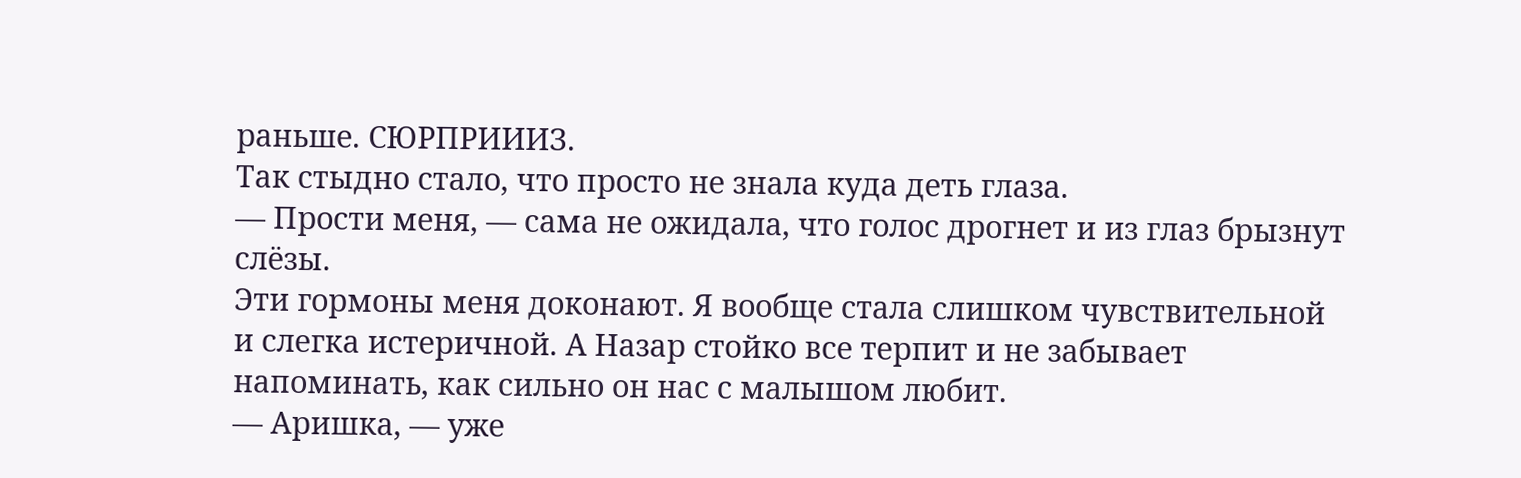раньше. СЮРПРИИИЗ.
Так стыдно стало, что просто не знала куда деть глаза.
— Прости меня, — сама не ожидала, что голос дрогнет и из глаз брызнут слёзы.
Эти гормоны меня доконают. Я вообще стала слишком чувствительной и слегка истеричной. А Назар стойко все терпит и не забывает напоминать, как сильно он нас с малышом любит.
— Аришка, — уже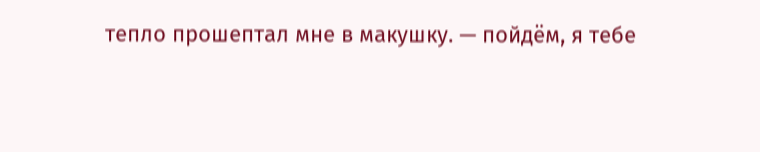тепло прошептал мне в макушку. — пойдём, я тебе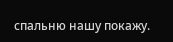спальню нашу покажу.